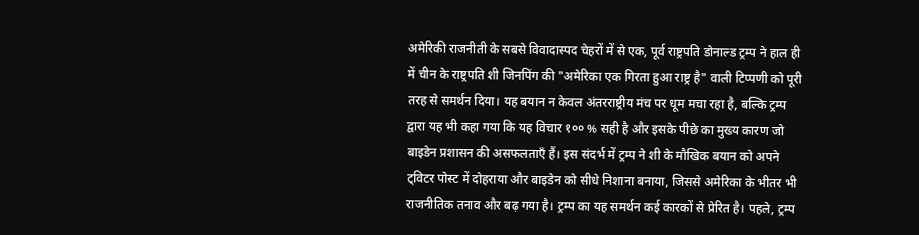अमेरिकी राजनीती के सबसे विवादास्पद चेहरों में से एक, पूर्व राष्ट्रपति डोनाल्ड ट्रम्प ने हाल ही में चीन के राष्ट्रपति शी जिनपिंग की "अमेरिका एक गिरता हुआ राष्ट्र है" वाली टिप्पणी को पूरी तरह से समर्थन दिया। यह बयान न केवल अंतरराष्ट्रीय मंच पर धूम मचा रहा है, बल्कि ट्रम्प द्वारा यह भी कहा गया कि यह विचार १०० % सही है और इसके पीछे का मुख्य कारण जो बाइडेन प्रशासन की असफलताएँ हैं। इस संदर्भ में ट्रम्प ने शी के मौखिक बयान को अपने ट्विटर पोस्ट में दोहराया और बाइडेन को सीधे निशाना बनाया, जिससे अमेरिका के भीतर भी राजनीतिक तनाव और बढ़ गया है। ट्रम्प का यह समर्थन कई कारकों से प्रेरित है। पहले, ट्रम्प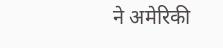ने अमेरिकी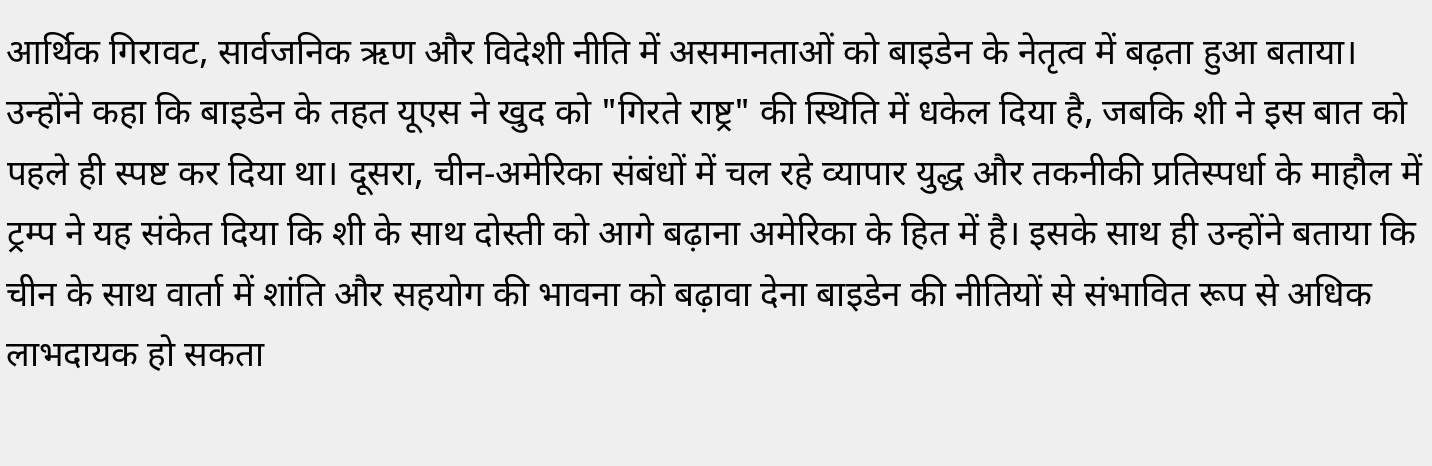आर्थिक गिरावट, सार्वजनिक ऋण और विदेशी नीति में असमानताओं को बाइडेन के नेतृत्व में बढ़ता हुआ बताया। उन्होंने कहा कि बाइडेन के तहत यूएस ने खुद को "गिरते राष्ट्र" की स्थिति में धकेल दिया है, जबकि शी ने इस बात को पहले ही स्पष्ट कर दिया था। दूसरा, चीन‑अमेरिका संबंधों में चल रहे व्यापार युद्ध और तकनीकी प्रतिस्पर्धा के माहौल में ट्रम्प ने यह संकेत दिया कि शी के साथ दोस्ती को आगे बढ़ाना अमेरिका के हित में है। इसके साथ ही उन्होंने बताया कि चीन के साथ वार्ता में शांति और सहयोग की भावना को बढ़ावा देना बाइडेन की नीतियों से संभावित रूप से अधिक लाभदायक हो सकता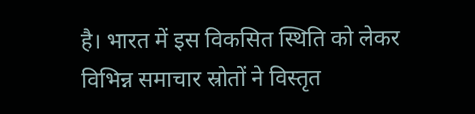है। भारत में इस विकसित स्थिति को लेकर विभिन्न समाचार स्रोतों ने विस्तृत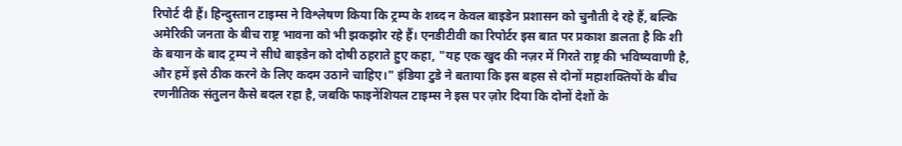रिपोर्ट दी हैं। हिन्दुस्तान टाइम्स ने विश्लेषण किया कि ट्रम्प के शब्द न केवल बाइडेन प्रशासन को चुनौती दे रहे हैं, बल्कि अमेरिकी जनता के बीच राष्ट्र भावना को भी झकझोर रहे हैं। एनडीटीवी का रिपोर्टर इस बात पर प्रकाश डालता है कि शी के बयान के बाद ट्रम्प ने सीधे बाइडेन को दोषी ठहराते हुए कहा, "यह एक खुद की नज़र में गिरते राष्ट्र की भविष्यवाणी है, और हमें इसे ठीक करने के लिए कदम उठाने चाहिए।" इंडिया टुडे ने बताया कि इस बहस से दोनों महाशक्तियों के बीच रणनीतिक संतुलन कैसे बदल रहा है, जबकि फाइनेंशियल टाइम्स ने इस पर ज़ोर दिया कि दोनों देशों के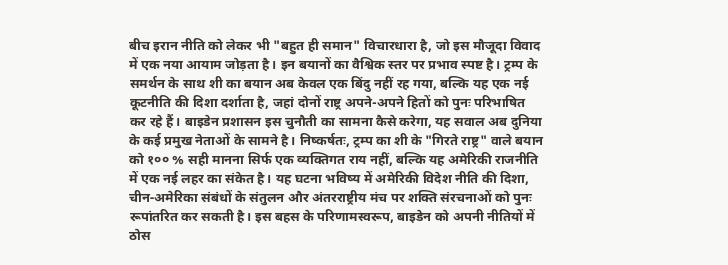बीच इरान नीति को लेकर भी "बहुत ही समान" विचारधारा है, जो इस मौजूदा विवाद में एक नया आयाम जोड़ता है। इन बयानों का वैश्विक स्तर पर प्रभाव स्पष्ट है। ट्रम्प के समर्थन के साथ शी का बयान अब केवल एक बिंदु नहीं रह गया, बल्कि यह एक नई कूटनीति की दिशा दर्शाता है, जहां दोनों राष्ट्र अपने-अपने हितों को पुनः परिभाषित कर रहे हैं। बाइडेन प्रशासन इस चुनौती का सामना कैसे करेगा, यह सवाल अब दुनिया के कई प्रमुख नेताओं के सामने है। निष्कर्षतः, ट्रम्प का शी के "गिरते राष्ट्र" वाले बयान को १०० % सही मानना सिर्फ एक व्यक्तिगत राय नहीं, बल्कि यह अमेरिकी राजनीति में एक नई लहर का संकेत है। यह घटना भविष्य में अमेरिकी विदेश नीति की दिशा, चीन‑अमेरिका संबंधों के संतुलन और अंतरराष्ट्रीय मंच पर शक्ति संरचनाओं को पुनः रूपांतरित कर सकती है। इस बहस के परिणामस्वरूप, बाइडेन को अपनी नीतियों में ठोस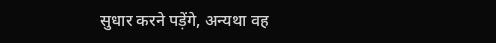सुधार करने पड़ेंगे, अन्यथा वह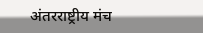अंतरराष्ट्रीय मंच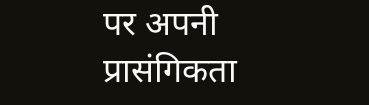पर अपनी प्रासंगिकता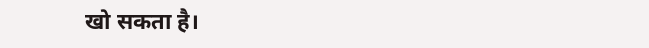खो सकता है।